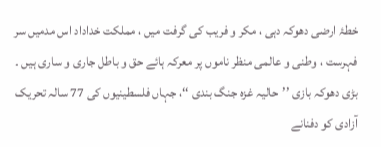خطۂ ارضی دھوکہ دہی ، مکر و فریب کی گرفت میں ، مملکت خداداد اس مدمیں سر فہرست ، وطنی و عالمی منظر ناموں پر معرکہ ہائے حق و باطل جاری و ساری ہیں ۔ بڑی دھوکہ بازی ’’حالیہ غزہ جنگ بندی ‘‘، جہاں فلسطینیوں کی 77 سالہ تحریک آزادی کو دفنانے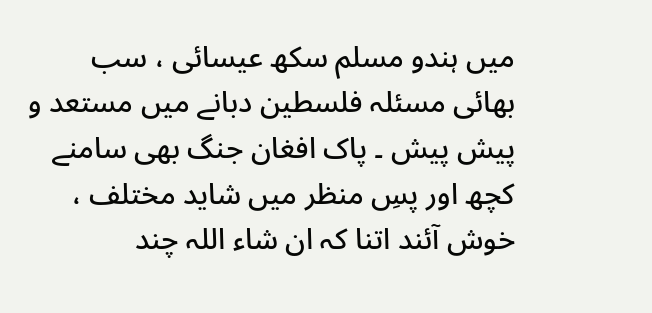میں ہندو مسلم سکھ عیسائی ، سب بھائی مسئلہ فلسطین دبانے میں مستعد و پیش پیش ۔ پاک افغان جنگ بھی سامنے کچھ اور پسِ منظر میں شاید مختلف ، خوش آئند اتنا کہ ان شاء اللہ چند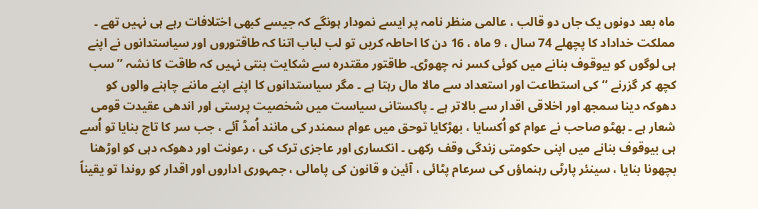ماہ بعد دونوں یک جاں دو قالب ، عالمی منظر نامہ پر ایسے نمودار ہونگے کہ جیسے کبھی اختلافات رہے ہی نہیں تھے ۔
مملکت خداداد کا پچھلے 74 سال ، 9 ماہ ، 16 دن کا احاطہ کریں تو لب لباب اتنا کہ طاقتوروں اور سیاستدانوں نے اپنے ہی لوگوں کو بیوقوف بنانے میں کوئی کسر نہ چھوڑی۔ طاقتور مقتدرہ سے شکایت بنتی نہیں کہ طاقت کا نشہ ’’سب کچھ کر گزرنے ‘‘کی استطاعت اور استعداد سے مالا مال رہتا ہے ۔ مگر سیاستدانوں کا اپنے اپنے ماننے چاہنے والوں کو دھوکہ دینا سمجھ اور اخلاقی اقدار سے بالاتر ہے ۔ پاکستانی سیاست میں شخصیت پرستی اور اندھی عقیدت قومی شعار ہے ۔ بھٹو صاحب نے عوام کو اُکسایا ، بھڑکایا توحق میں عوام سمندر کی مانند اُمڈ آئے ، جب سر کا تاج بنایا تو اُسے ہی بیوقوف بنانے میں اپنی حکومتی زندگی وقف رکھی ۔ انکساری اور عاجزی ترک کی ، رعونت اور دھوکہ دہی کو اوڑھنا بچھونا بنایا ، سینئر پارٹی رہنماؤں کی سرعام پٹائی ، آئین و قانون کی پامالی ، جمہوری اداروں اور اقدار کو روندا تو یقیناً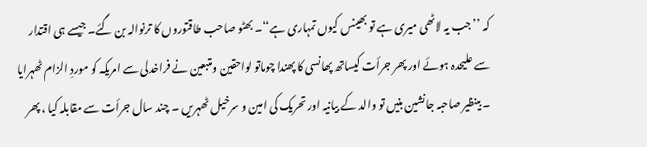کہ ’’جب یہ لاٹھی میری ہے تو بھینس کیوں تمہاری ہے‘‘۔ بھٹو صاحب طاقتوروں کا ترنوالہ بن گئے۔ جیسے ہی اقتدار سے علیحدہ ہوئے اور پھر جرأت کیساتھ پھانسی کا پھندا چوماتو لواحقین ومتبعین نے فراخدلی سے امریکہ کو موردِ الزام ٹھہرایا ۔ بینظیر صاحبہ جانشین بنیں تو والد کے بیانیہ اور تحریک کی امین و سرخیل ٹھہریں ۔ چند سال جرأت سے مقابلہ کیا ، پھر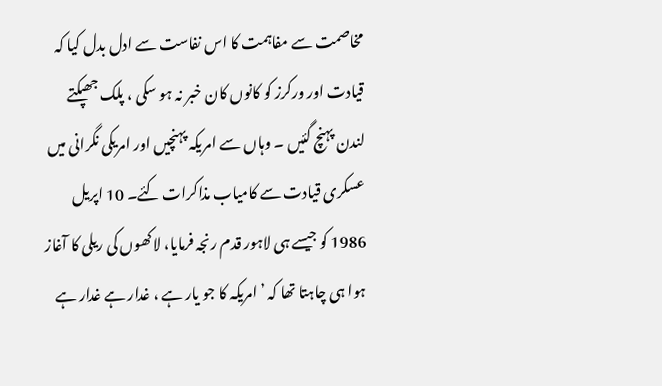مخاصمت سے مفاہمت کا اس نفاست سے ادل بدل کیا کہ قیادت اور ورکرز کو کانوں کان خبر نہ ہو سکی ، پلک جھپکتے لندن پہنچ گئیں ۔ وہاں سے امریکہ پہنچیں اور امریکی نگرانی میں عسکری قیادت سے کامیاب مذاکرات کئے۔ 10 اپریل 1986 کو جیسے ہی لاہور قدم رنجہ فرمایا، لاکھوں کی ریلی کا آغاز ہوا ہی چاہتا تھا کہ ’امریکہ کا جو یار ہے ، غدار ہے غدار ہے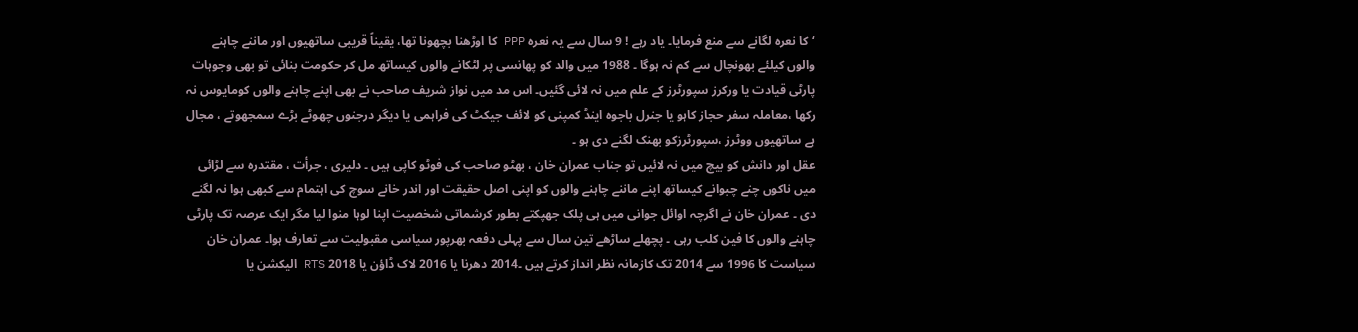‘کا نعرہ لگانے سے منع فرمایا۔ یاد رہے ! 9 سال سے یہ نعرہ PPP کا اوڑھنا بچھونا تھا، یقیناً قریبی ساتھیوں اور ماننے چاہنے والوں کیلئے بھونچال سے کم نہ ہوگا ۔ 1988 میں والد کو پھانسی پر لٹکانے والوں کیساتھ مل کر حکومت بنائی تو بھی وجوہات پارٹی قیادت یا ورکرز سپورٹرز کے علم میں نہ لائی گئیں۔ اس مد میں نواز شریف صاحب نے بھی اپنے چاہنے والوں کومایوس نہ رکھا ،معاملہ سفر حجاز کاہو یا جنرل باجوہ اینڈ کمپنی کو لائف جیکٹ کی فراہمی یا دیگر درجنوں چھوٹے بڑے سمجھوتے ، مجال ہے ساتھیوں ووٹرز ،سپورٹرزکو بھنک لگنے دی ہو ۔
عقل اور دانش کو بیچ میں نہ لائیں تو جناب عمران خان ، بھٹو صاحب کی فوٹو کاپی ہیں ۔ دلیری ، جرأت ، مقتدرہ سے لڑائی میں ناکوں چنے چبوانے کیساتھ اپنے ماننے چاہنے والوں کو اپنی اصل حقیقت اور اندر خانے سوچ کی اہتمام سے کبھی ہوا نہ لگنے دی ۔ عمران خان نے اگرچہ اوائل جوانی میں ہی پلک جھپکتے بطور کرشماتی شخصیت اپنا لوہا منوا لیا مگر ایک عرصہ تک پارٹی چاہنے والوں کا فین کلب رہی ۔ پچھلے ساڑھے تین سال سے پہلی دفعہ بھرپور سیاسی مقبولیت سے تعارف ہوا۔ عمران خان سیاست کا 1996 سے 2014 تک کازمانہ نظر انداز کرتے ہیں ۔2014 دھرنا یا 2016 لاک ڈاؤن یا 2018 RTS الیکشن یا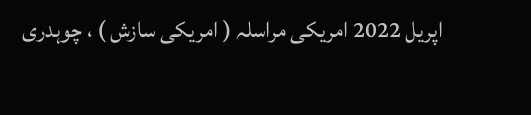اپریل 2022 امریکی مراسلہ ( امریکی سازش ) ، چوہدری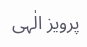پرویز الٰہی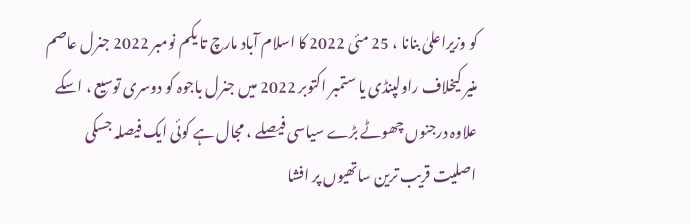کو وزیراعلیٰ بنانا ، 25 مئی 2022 کا اسلام آباد مارچ تا یکم نومبر 2022 جنرل عاصم منیر کیخلاف راولپنڈی یا ستمبر اکتوبر 2022 میں جنرل باجوہ کو دوسری توسیع ، اسکے علاوہ درجنوں چھوٹے بڑے سیاسی فیصلے ، مجال ہے کوئی ایک فیصلہ جسکی اصلیت قریب ترین ساتھیوں پر افشا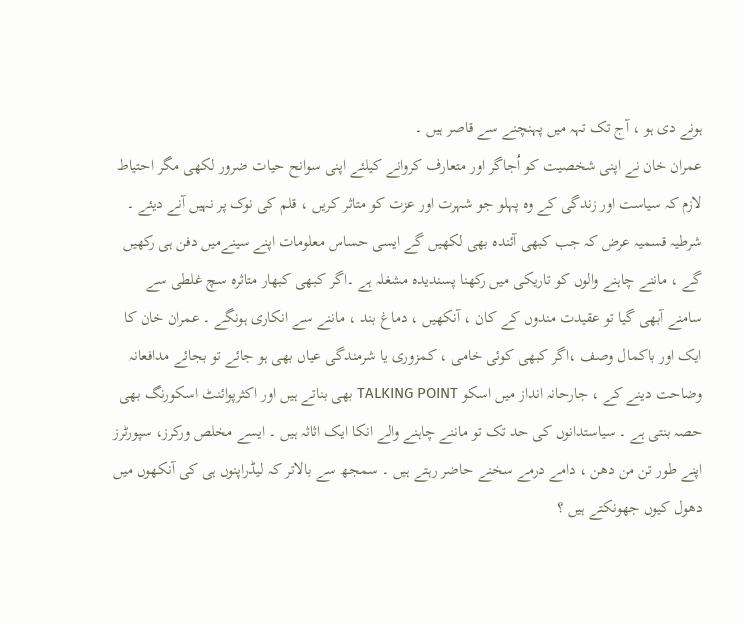ہونے دی ہو ، آج تک تہہ میں پہنچنے سے قاصر ہیں ۔
عمران خان نے اپنی شخصیت کو اُجاگر اور متعارف کروانے کیلئے اپنی سوانح حیات ضرور لکھی مگر احتیاط لازم کہ سیاست اور زندگی کے وہ پہلو جو شہرت اور عزت کو متاثر کریں ، قلم کی نوک پر نہیں آنے دیئے ۔ شرطیہ قسمیہ عرض کہ جب کبھی آئندہ بھی لکھیں گے ایسی حساس معلومات اپنے سینےمیں دفن ہی رکھیں گے ، ماننے چاہنے والوں کو تاریکی میں رکھنا پسندیدہ مشغلہ ہے ۔اگر کبھی کبھار متاثرہ سچ غلطی سے سامنے آبھی گیا تو عقیدت مندوں کے کان ، آنکھیں ، دماغ بند ، ماننے سے انکاری ہونگے ۔ عمران خان کا ایک اور باکمال وصف ،اگر کبھی کوئی خامی ، کمزوری یا شرمندگی عیاں بھی ہو جائے تو بجائے مدافعانہ وضاحت دینے کے ، جارحانہ انداز میں اسکو TALKING POINT بھی بناتے ہیں اور اکثرپوائنٹ اسکورنگ بھی حصہ بنتی ہے ۔ سیاستدانوں کی حد تک تو ماننے چاہنے والے انکا ایک اثاثہ ہیں ۔ ایسے مخلص ورکرز، سپورٹرز اپنے طور تن من دھن ، دامے درمے سخنے حاضر رہتے ہیں ۔ سمجھ سے بالاتر کہ لیڈراپنوں ہی کی آنکھوں میں دھول کیوں جھونکتے ہیں ؟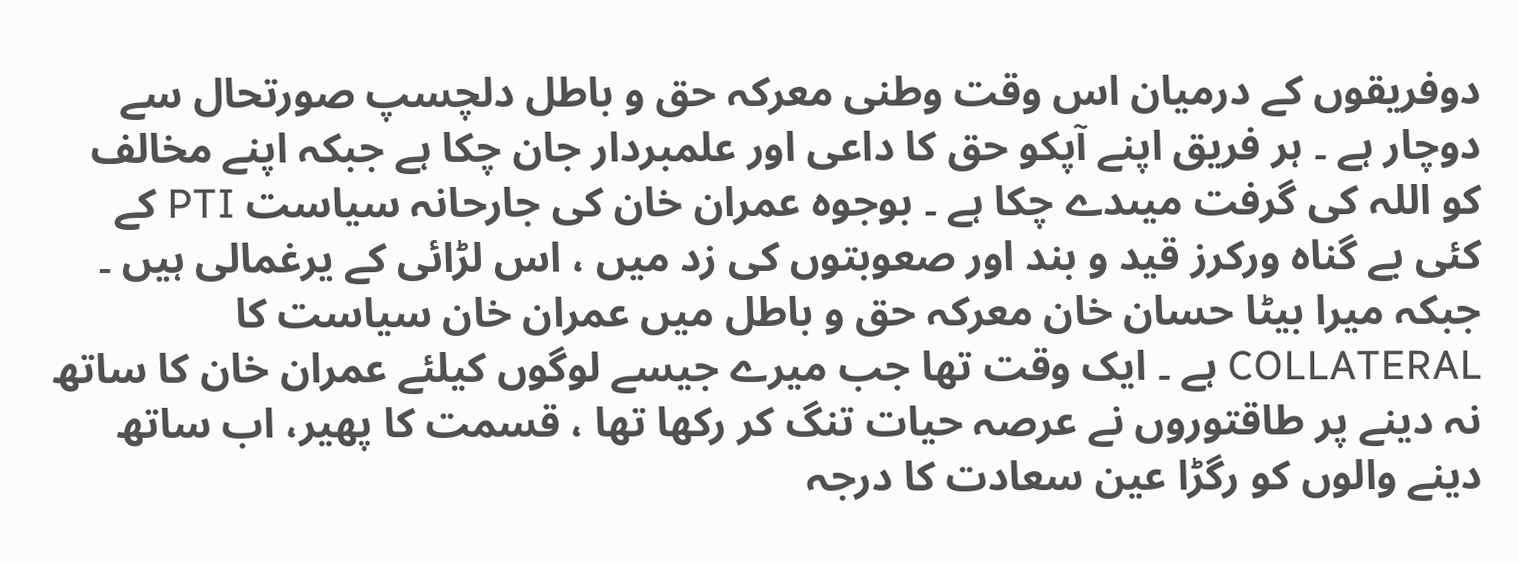دوفریقوں کے درمیان اس وقت وطنی معرکہ حق و باطل دلچسپ صورتحال سے دوچار ہے ۔ ہر فریق اپنے آپکو حق کا داعی اور علمبردار جان چکا ہے جبکہ اپنے مخالف کو اللہ کی گرفت میںدے چکا ہے ۔ بوجوہ عمران خان کی جارحانہ سیاست PTI کے کئی بے گناہ ورکرز قید و بند اور صعوبتوں کی زد میں ، اس لڑائی کے یرغمالی ہیں ۔ جبکہ میرا بیٹا حسان خان معرکہ حق و باطل میں عمران خان سیاست کا COLLATERAL ہے ۔ ایک وقت تھا جب میرے جیسے لوگوں کیلئے عمران خان کا ساتھ نہ دینے پر طاقتوروں نے عرصہ حیات تنگ کر رکھا تھا ، قسمت کا پھیر، اب ساتھ دینے والوں کو رگڑا عین سعادت کا درجہ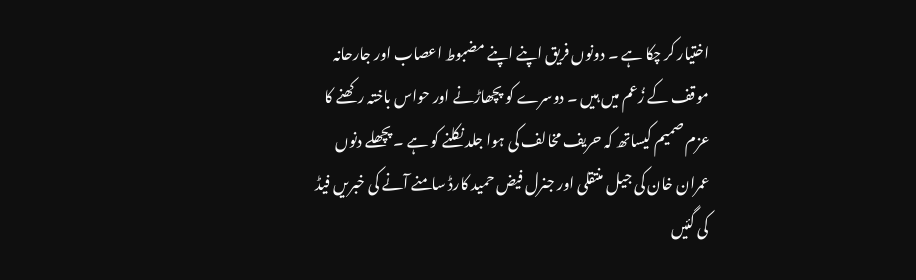اختیار کر چکا ہے ۔ دونوں فریق اپنے اپنے مضبوط اعصاب اور جارحانہ موقف کے زُعم میں ہیں ۔ دوسرے کو پچھاڑنے اور حواس باختہ رکھنے کا عزم صمیم کیساتھ کہ حریف مخالف کی ہوا جلد نکلنے کو ہے ۔ پچھلے دنوں عمران خان کی جیل منتقلی اور جنرل فیض حمید کارڈ سامنے آنے کی خبریں فیڈ کی گئیں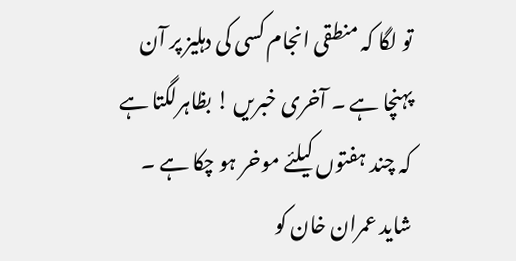تو لگا کہ منطقی انجام کسی کی دہلیز پر آن پہنچا ہے ۔ آخری خبریں ! بظاہرلگتا ہے کہ چند ہفتوں کیلئے موخر ہو چکا ہے ۔ شاید عمران خان کو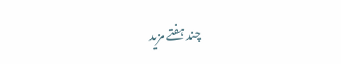چند ہفتے مزید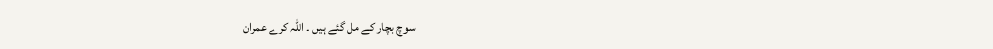سوچ بچار کے مل گئے ہیں ۔ اللہ کرے عمران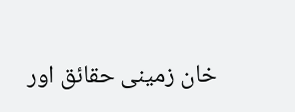خان زمینی حقائق اور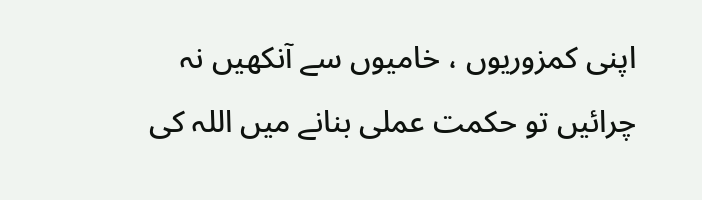اپنی کمزوریوں ، خامیوں سے آنکھیں نہ چرائیں تو حکمت عملی بنانے میں اللہ کی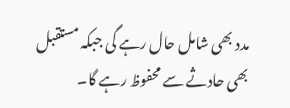مدد بھی شامل حال رہے گی جبکہ مستقبل بھی حادثے سے محفوظ رہے گا۔